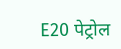E20 पेट्रोल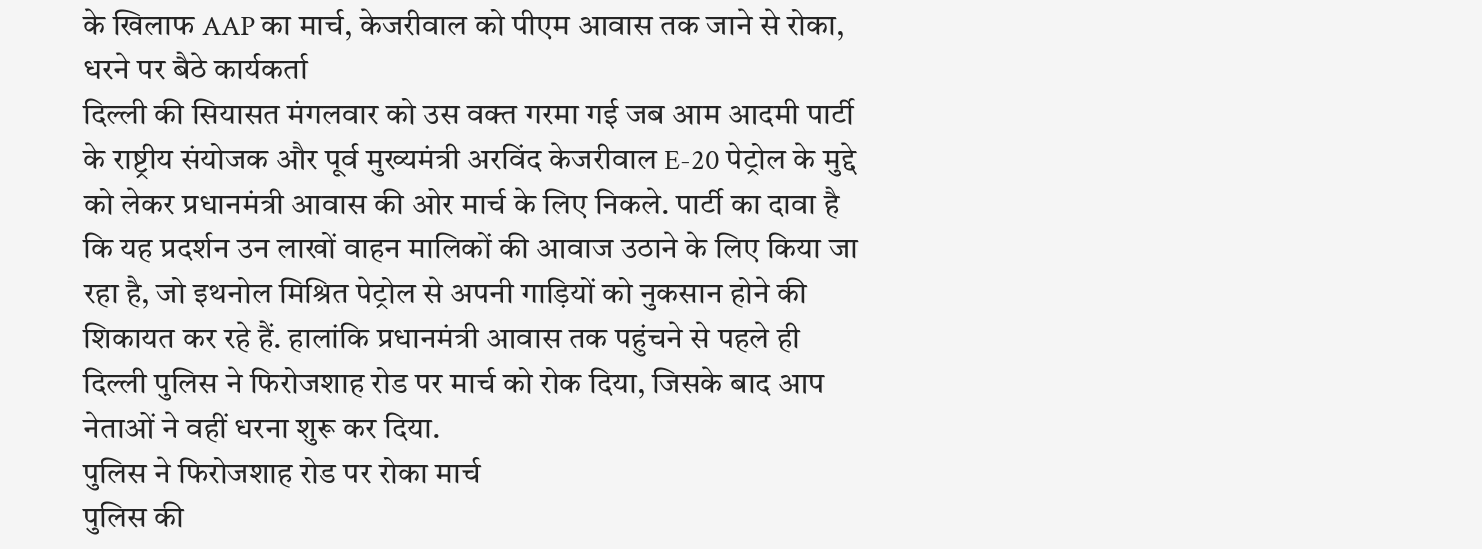के खिलाफ AAP का मार्च, केजरीवाल को पीएम आवास तक जाने से रोका, धरने पर बैठे कार्यकर्ता
दिल्ली की सियासत मंगलवार को उस वक्त गरमा गई जब आम आदमी पार्टी के राष्ट्रीय संयोजक और पूर्व मुख्यमंत्री अरविंद केजरीवाल E-20 पेट्रोल के मुद्दे को लेकर प्रधानमंत्री आवास की ओर मार्च के लिए निकले. पार्टी का दावा है कि यह प्रदर्शन उन लाखों वाहन मालिकों की आवाज उठाने के लिए किया जा रहा है, जो इथनोल मिश्रित पेट्रोल से अपनी गाड़ियों को नुकसान होने की शिकायत कर रहे हैं. हालांकि प्रधानमंत्री आवास तक पहुंचने से पहले ही दिल्ली पुलिस ने फिरोजशाह रोड पर मार्च को रोक दिया, जिसके बाद आप नेताओं ने वहीं धरना शुरू कर दिया.
पुलिस ने फिरोजशाह रोड पर रोका मार्च
पुलिस की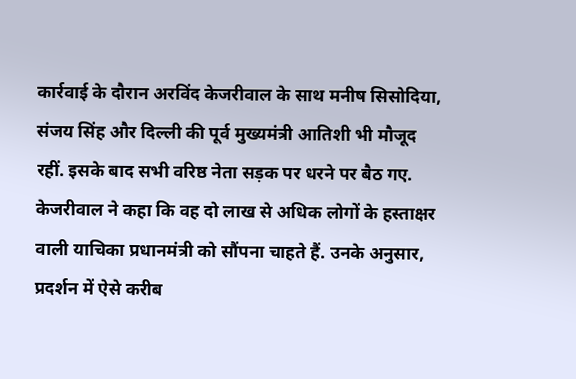कार्रवाई के दौरान अरविंद केजरीवाल के साथ मनीष सिसोदिया, संजय सिंह और दिल्ली की पूर्व मुख्यमंत्री आतिशी भी मौजूद रहीं. इसके बाद सभी वरिष्ठ नेता सड़क पर धरने पर बैठ गए. केजरीवाल ने कहा कि वह दो लाख से अधिक लोगों के हस्ताक्षर वाली याचिका प्रधानमंत्री को सौंपना चाहते हैं. उनके अनुसार, प्रदर्शन में ऐसे करीब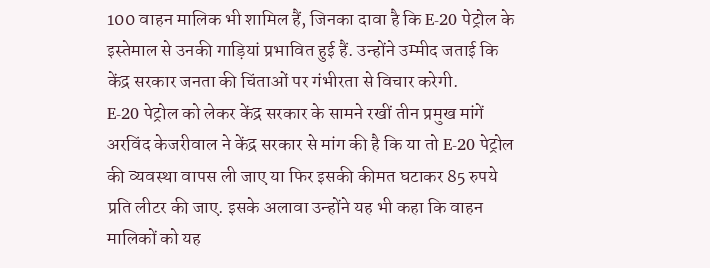100 वाहन मालिक भी शामिल हैं, जिनका दावा है कि E-20 पेट्रोल के इस्तेमाल से उनकी गाड़ियां प्रभावित हुई हैं. उन्होंने उम्मीद जताई कि केंद्र सरकार जनता की चिंताओं पर गंभीरता से विचार करेगी.
E-20 पेट्रोल को लेकर केंद्र सरकार के सामने रखीं तीन प्रमुख मांगें
अरविंद केजरीवाल ने केंद्र सरकार से मांग की है कि या तो E-20 पेट्रोल की व्यवस्था वापस ली जाए या फिर इसकी कीमत घटाकर 85 रुपये प्रति लीटर की जाए. इसके अलावा उन्होंने यह भी कहा कि वाहन मालिकों को यह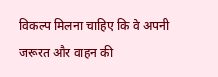विकल्प मिलना चाहिए कि वे अपनी जरूरत और वाहन की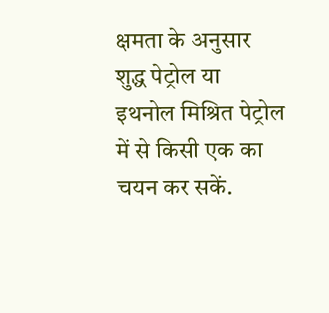क्षमता के अनुसार शुद्ध पेट्रोल या इथनोल मिश्रित पेट्रोल में से किसी एक का चयन कर सकें.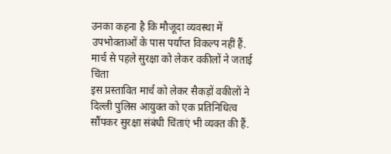उनका कहना है कि मौजूदा व्यवस्था में उपभोक्ताओं के पास पर्याप्त विकल्प नहीं हैं.
मार्च से पहले सुरक्षा को लेकर वकीलों ने जताई चिंता
इस प्रस्तावित मार्च को लेकर सैकड़ों वकीलों ने दिल्ली पुलिस आयुक्त को एक प्रतिनिधित्व सौंपकर सुरक्षा संबंधी चिंताएं भी व्यक्त की हैं.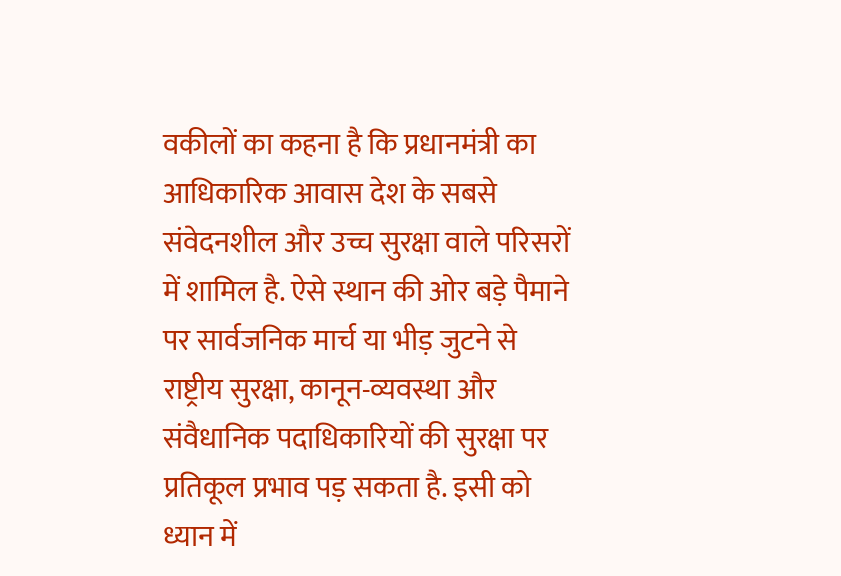वकीलों का कहना है कि प्रधानमंत्री का आधिकारिक आवास देश के सबसे संवेदनशील और उच्च सुरक्षा वाले परिसरों में शामिल है. ऐसे स्थान की ओर बड़े पैमाने पर सार्वजनिक मार्च या भीड़ जुटने से राष्ट्रीय सुरक्षा, कानून-व्यवस्था और संवैधानिक पदाधिकारियों की सुरक्षा पर प्रतिकूल प्रभाव पड़ सकता है. इसी को ध्यान में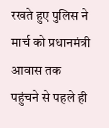रखते हुए पुलिस ने मार्च को प्रधानमंत्री आवास तक पहुंचने से पहले ही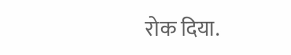रोक दिया.